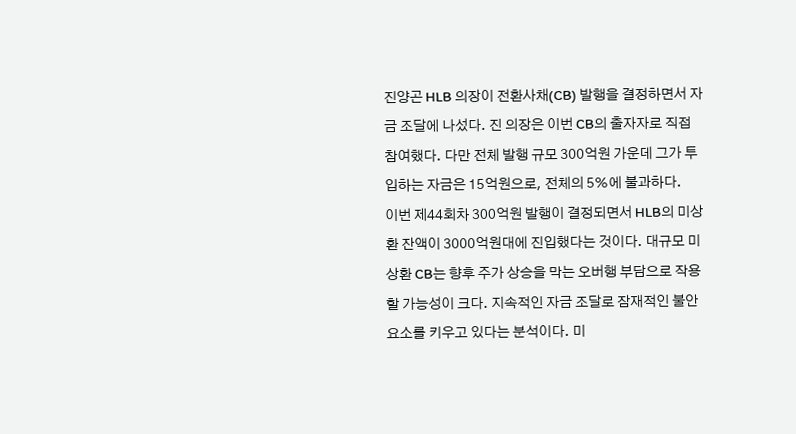진양곤 HLB 의장이 전환사채(CB) 발행을 결정하면서 자금 조달에 나섰다. 진 의장은 이번 CB의 출자자로 직접 참여했다. 다만 전체 발행 규모 300억원 가운데 그가 투입하는 자금은 15억원으로, 전체의 5%에 불과하다.
이번 제44회차 300억원 발행이 결정되면서 HLB의 미상환 잔액이 3000억원대에 진입했다는 것이다. 대규모 미상환 CB는 향후 주가 상승을 막는 오버행 부담으로 작용할 가능성이 크다. 지속적인 자금 조달로 잠재적인 불안 요소를 키우고 있다는 분석이다. 미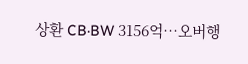상환 CB·BW 3156억…오버행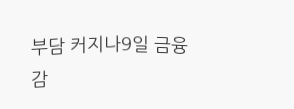부담 커지나9일 금융감